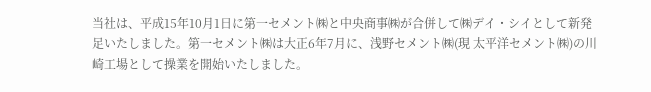当社は、平成15年10月1日に第一セメント㈱と中央商事㈱が合併して㈱デイ・シイとして新発足いたしました。第一セメント㈱は大正6年7月に、浅野セメント㈱(現 太平洋セメント㈱)の川崎工場として操業を開始いたしました。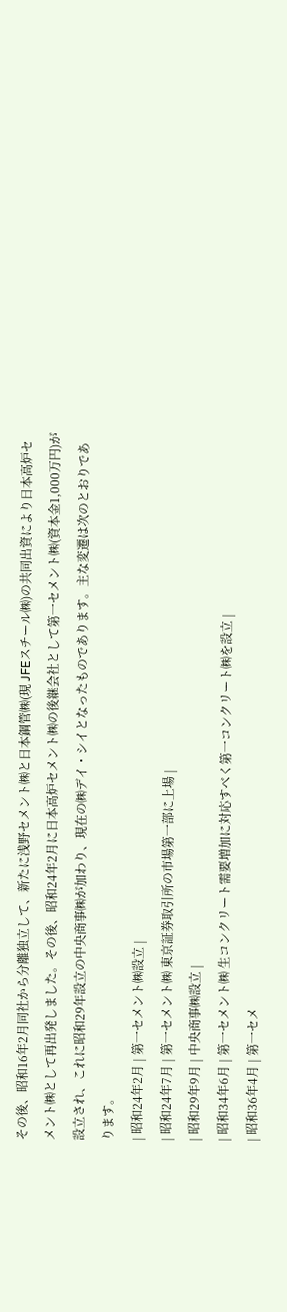その後、昭和16年2月同社から分離独立して、新たに浅野セメント㈱と日本鋼管㈱(現 JFEスチール㈱)の共同出資により日本高炉セメント㈱として再出発しました。その後、昭和24年2月に日本高炉セメント㈱の後継会社として第一セメント㈱(資本金1,000万円)が設立され、これに昭和29年設立の中央商事㈱が加わり、現在の㈱デイ・シイとなったものであります。主な変遷は次のとおりであります。
| 昭和24年2月 | 第一セメント㈱設立 |
| 昭和24年7月 | 第一セメント㈱ 東京証券取引所の市場第一部に上場 |
| 昭和29年9月 | 中央商事㈱設立 |
| 昭和34年6月 | 第一セメント㈱ 生コンクリート需要増加に対応すべく第一コンクリート㈱を設立 |
| 昭和36年4月 | 第一セメ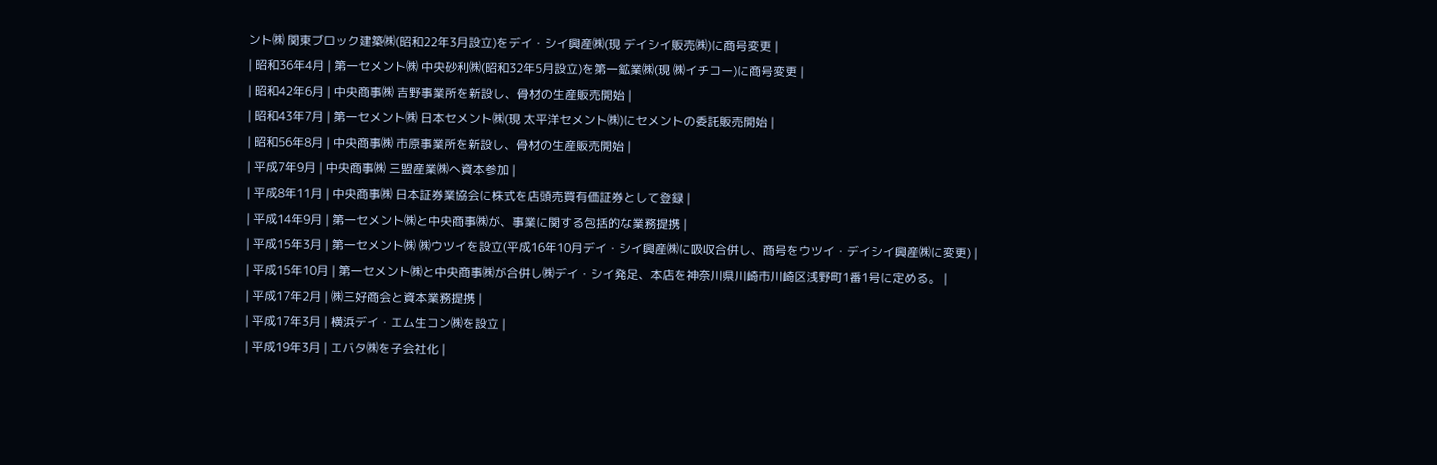ント㈱ 関東ブロック建築㈱(昭和22年3月設立)をデイ・シイ興産㈱(現 デイシイ販売㈱)に商号変更 |
| 昭和36年4月 | 第一セメント㈱ 中央砂利㈱(昭和32年5月設立)を第一鉱業㈱(現 ㈱イチコー)に商号変更 |
| 昭和42年6月 | 中央商事㈱ 吉野事業所を新設し、骨材の生産販売開始 |
| 昭和43年7月 | 第一セメント㈱ 日本セメント㈱(現 太平洋セメント㈱)にセメントの委託販売開始 |
| 昭和56年8月 | 中央商事㈱ 市原事業所を新設し、骨材の生産販売開始 |
| 平成7年9月 | 中央商事㈱ 三盟産業㈱へ資本参加 |
| 平成8年11月 | 中央商事㈱ 日本証券業協会に株式を店頭売買有価証券として登録 |
| 平成14年9月 | 第一セメント㈱と中央商事㈱が、事業に関する包括的な業務提携 |
| 平成15年3月 | 第一セメント㈱ ㈱ウツイを設立(平成16年10月デイ・シイ興産㈱に吸収合併し、商号をウツイ・デイシイ興産㈱に変更) |
| 平成15年10月 | 第一セメント㈱と中央商事㈱が合併し㈱デイ・シイ発足、本店を神奈川県川崎市川崎区浅野町1番1号に定める。 |
| 平成17年2月 | ㈱三好商会と資本業務提携 |
| 平成17年3月 | 横浜デイ・エム生コン㈱を設立 |
| 平成19年3月 | エバタ㈱を子会社化 |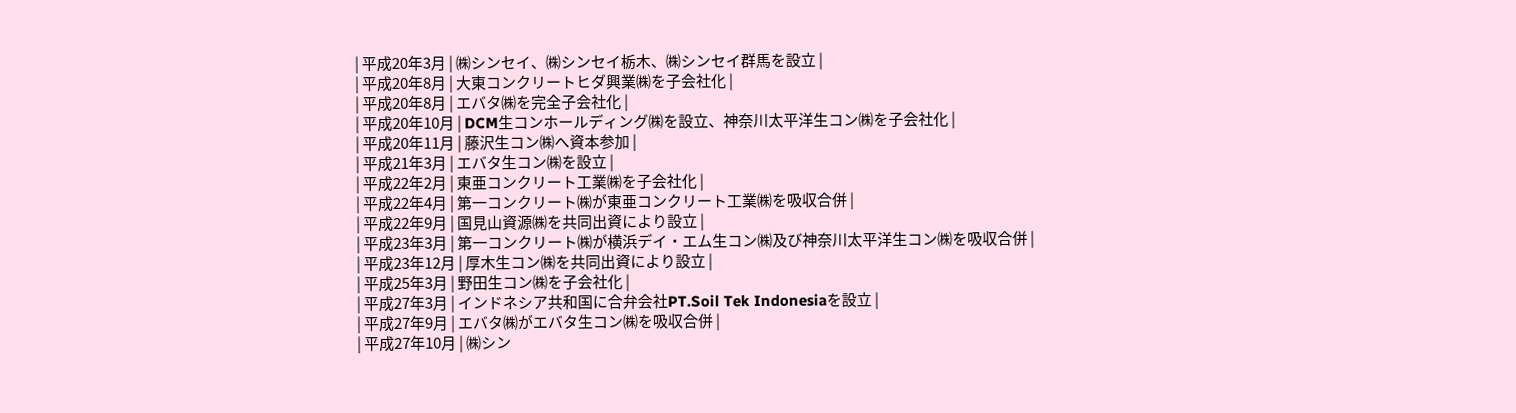| 平成20年3月 | ㈱シンセイ、㈱シンセイ栃木、㈱シンセイ群馬を設立 |
| 平成20年8月 | 大東コンクリートヒダ興業㈱を子会社化 |
| 平成20年8月 | エバタ㈱を完全子会社化 |
| 平成20年10月 | DCM生コンホールディング㈱を設立、神奈川太平洋生コン㈱を子会社化 |
| 平成20年11月 | 藤沢生コン㈱へ資本参加 |
| 平成21年3月 | エバタ生コン㈱を設立 |
| 平成22年2月 | 東亜コンクリート工業㈱を子会社化 |
| 平成22年4月 | 第一コンクリート㈱が東亜コンクリート工業㈱を吸収合併 |
| 平成22年9月 | 国見山資源㈱を共同出資により設立 |
| 平成23年3月 | 第一コンクリート㈱が横浜デイ・エム生コン㈱及び神奈川太平洋生コン㈱を吸収合併 |
| 平成23年12月 | 厚木生コン㈱を共同出資により設立 |
| 平成25年3月 | 野田生コン㈱を子会社化 |
| 平成27年3月 | インドネシア共和国に合弁会社PT.Soil Tek Indonesiaを設立 |
| 平成27年9月 | エバタ㈱がエバタ生コン㈱を吸収合併 |
| 平成27年10月 | ㈱シン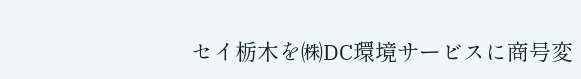セイ栃木を㈱DC環境サービスに商号変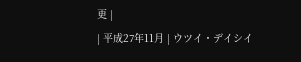更 |
| 平成27年11月 | ウツイ・デイシイ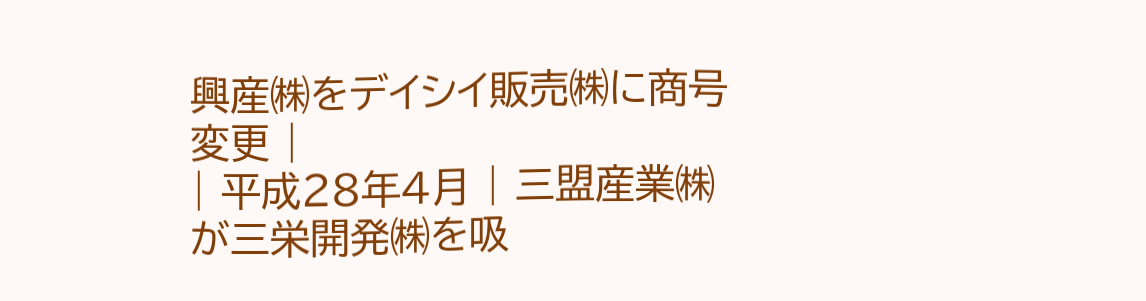興産㈱をデイシイ販売㈱に商号変更 |
| 平成28年4月 | 三盟産業㈱が三栄開発㈱を吸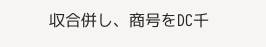収合併し、商号をDC千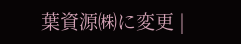葉資源㈱に変更 |